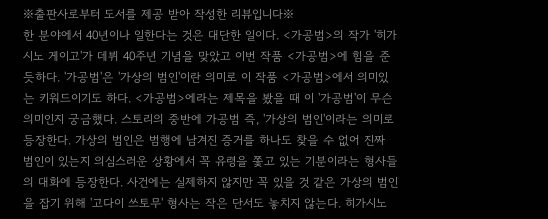※출판사로부터 도서를 제공 받아 작성한 리뷰입니다※
한 분야에서 40년이나 일한다는 것은 대단한 일이다. <가공범>의 작가 '히가시노 게이고'가 데뷔 40주년 기념을 맞았고 이번 작품 <가공범>에 힘을 준 듯하다. '가공범'은 '가상의 범인'이란 의미로 이 작품 <가공범>에서 의미있는 키워드이기도 하다. <가공범>에라는 제목을 봤을 때 이 '가공범'이 무슨 의미인지 궁금했다. 스토리의 중반에 가공범 즉, '가상의 범인'이라는 의미로 등장한다. 가상의 범인은 범행에 남겨진 증거를 하나도 찾을 수 없어 진짜 범인이 있는지 의심스러운 상황에서 꼭 유령을 쫓고 있는 기분이라는 형사들의 대화에 등장한다. 사건에는 실제하지 않지만 꼭 있을 것 같은 가상의 범인을 잡기 위해 '고다이 쓰토무' 형사는 작은 단서도 놓치지 않는다. 히가시노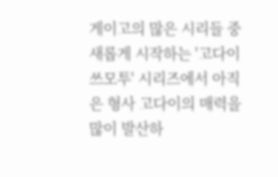게이고의 많은 시리들 중 새롭게 시작하는 '고다이 쓰모투' 시리즈에서 아직은 형사 고다이의 매력을 많이 발산하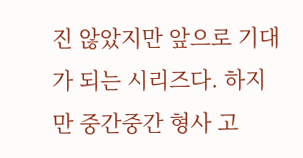진 않았지만 앞으로 기대가 되는 시리즈다. 하지만 중간중간 형사 고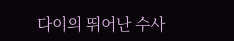다이의 뛰어난 수사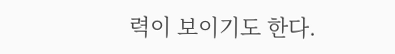력이 보이기도 한다.